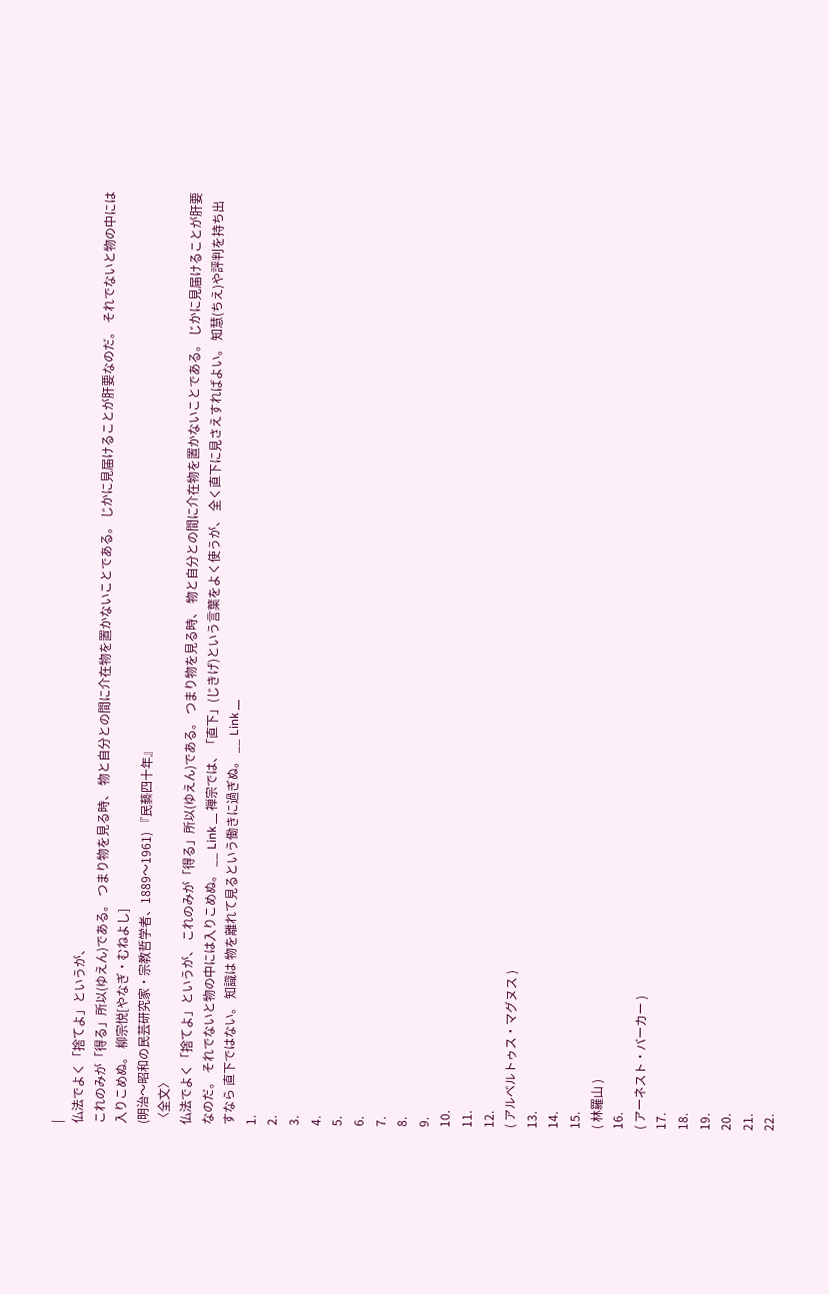|
仏法でよく「捨てよ」というが、
これのみが「得る」所以(ゆえん)である。 つまり物を見る時、 物と自分との間に介在物を置かないことである。 じかに見届けることが肝要なのだ。 それでないと物の中には入りこめぬ。 柳宗悦[やなぎ・むねよし]
(明治〜昭和の民芸研究家・宗教哲学者、1889〜1961) 『民藝四十年』
〈全文〉
仏法でよく「捨てよ」というが、 これのみが「得る」所以(ゆえん)である。 つまり物を見る時、 物と自分との間に介在物を置かないことである。 じかに見届けることが肝要なのだ。 それでないと物の中には入りこめぬ。 __ Link __ 禅宗では、「直下」(じきげ)という言葉をよく使うが、 全く直下に見さえすればよい。 知慧(ちえ)や評判を持ち出すなら 直下ではない。 知識は 物を離れて見るという働きに過ぎぬ。 __ Link __
1.
2.
3.
4.
5.
6.
7.
8.
9.
10.
11.
12.
( アルベルトゥス・マグヌス )
13.
14.
15.
( 林羅山 )
16.
( アーネスト・バーカー )
17.
18.
19.
20.
21.
22.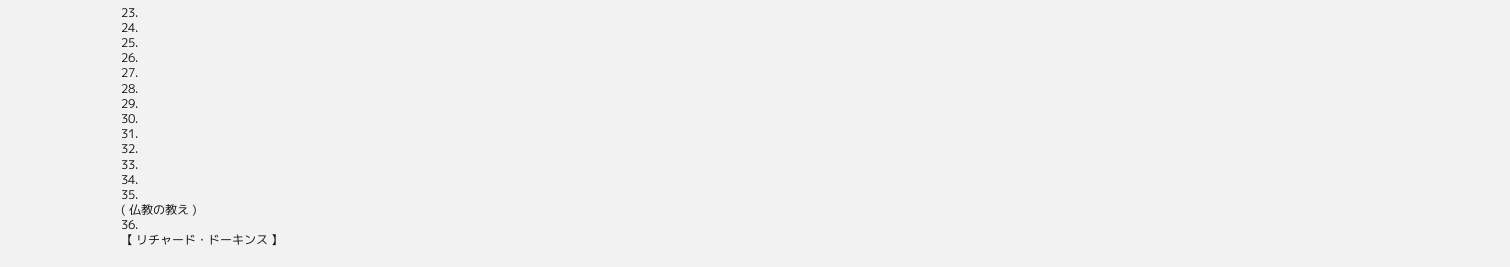23.
24.
25.
26.
27.
28.
29.
30.
31.
32.
33.
34.
35.
( 仏教の教え )
36.
【 リチャード・ドーキンス 】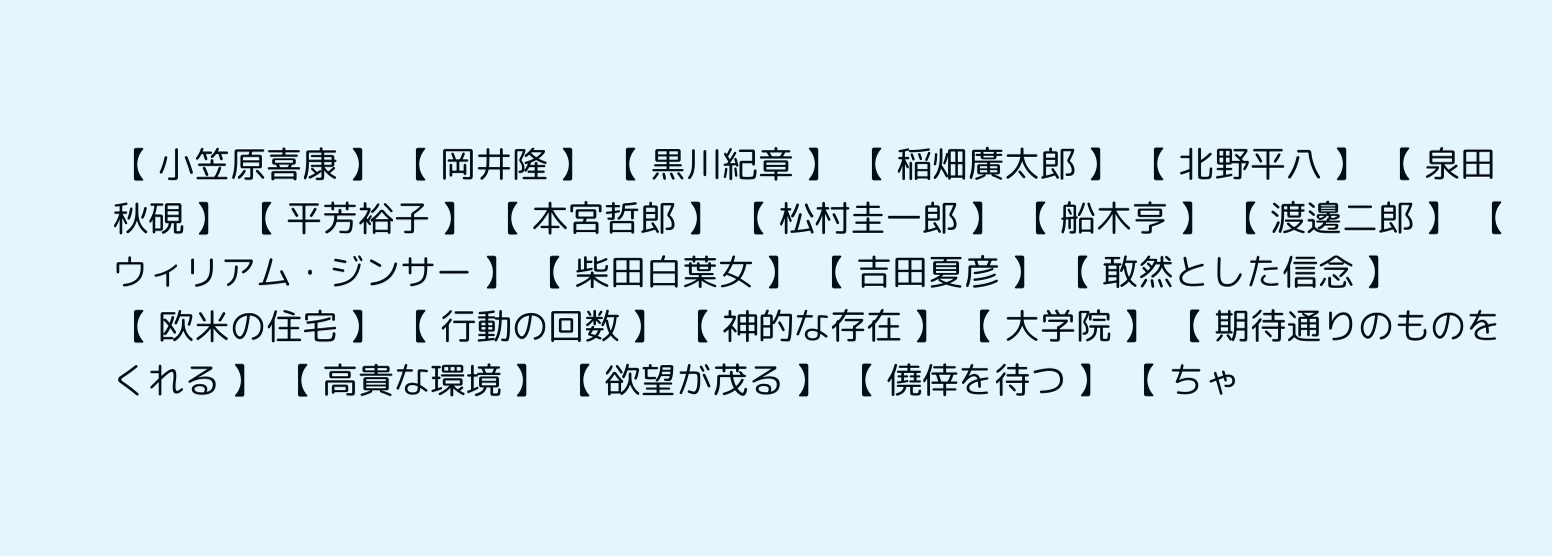【 小笠原喜康 】 【 岡井隆 】 【 黒川紀章 】 【 稲畑廣太郎 】 【 北野平八 】 【 泉田秋硯 】 【 平芳裕子 】 【 本宮哲郎 】 【 松村圭一郎 】 【 船木亨 】 【 渡邊二郎 】 【 ウィリアム・ジンサー 】 【 柴田白葉女 】 【 吉田夏彦 】 【 敢然とした信念 】
【 欧米の住宅 】 【 行動の回数 】 【 神的な存在 】 【 大学院 】 【 期待通りのものをくれる 】 【 高貴な環境 】 【 欲望が茂る 】 【 僥倖を待つ 】 【 ちゃ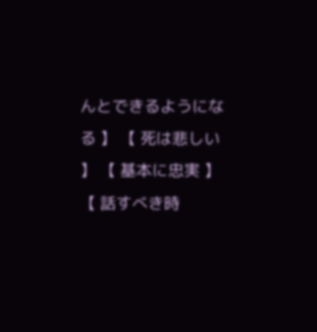んとできるようになる 】 【 死は悲しい 】 【 基本に忠実 】 【 話すべき時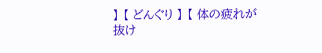】 【 どんぐり 】 【 体の疲れが抜け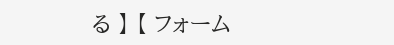る 】 【 フォーム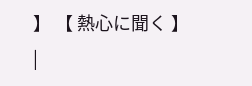】 【 熱心に聞く 】
|